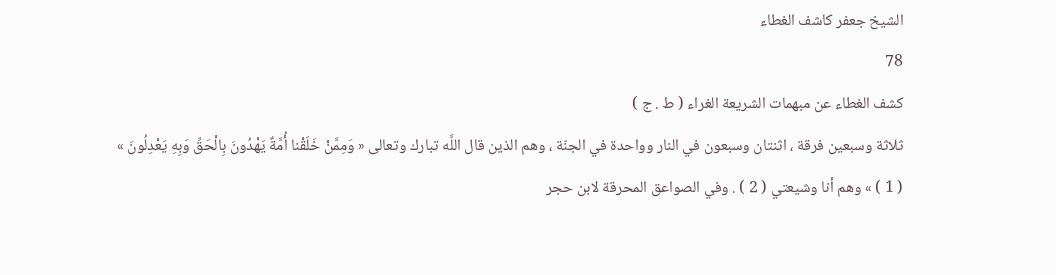الشيخ جعفر كاشف الغطاء
78
كشف الغطاء عن مبهمات الشريعة الغراء ( ط . ج )
ثلاثة وسبعين فرقة ، اثنتان وسبعون في النار وواحدة في الجنّة ، وهم الذين قال اللَّه تبارك وتعالى « وَمِمَّنْ خَلَقْنا أُمَّةٌ يَهْدُونَ بِالْحَقِّ وَبِهِ يَعْدِلُونَ » ( 1 ) » وهم أنا وشيعتي ( 2 ) . وفي الصواعق المحرقة لابن حجر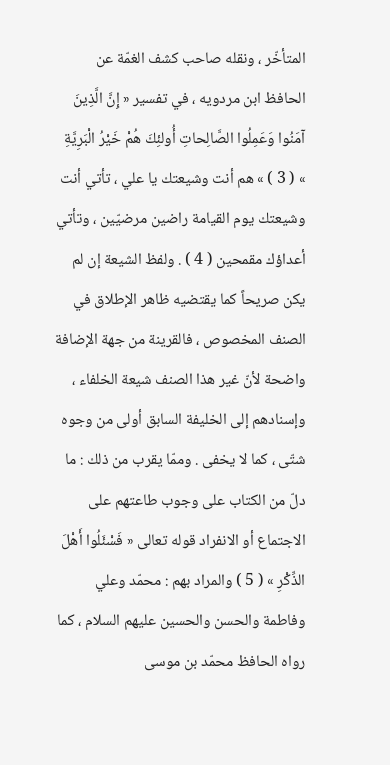المتأخّر ، ونقله صاحب كشف الغمّة عن الحافظ ابن مردويه ، في تفسير « إِنَّ الَّذِينَ آمَنُوا وَعَمِلُوا الصَّالِحاتِ أُولئِكَ هُمْ خَيْرُ الْبَرِيَّةِ » ( 3 ) » هم أنت وشيعتك يا علي ، تأتي أنت وشيعتك يوم القيامة راضين مرضيّين ، وتأتي أعداؤك مقمحين ( 4 ) . ولفظ الشيعة إن لم يكن صريحاً كما يقتضيه ظاهر الإطلاق في الصنف المخصوص ، فالقرينة من جهة الإضافة واضحة لأنّ غير هذا الصنف شيعة الخلفاء ، وإسنادهم إلى الخليفة السابق أولى من وجوه شتّى ، كما لا يخفى . وممّا يقرب من ذلك : ما دلّ من الكتاب على وجوب طاعتهم على الاجتماع أو الانفراد قوله تعالى « فَسْئَلُوا أَهْلَ الذِّكْرِ » ( 5 ) والمراد بهم : محمّد وعلي وفاطمة والحسن والحسين عليهم السلام ، كما رواه الحافظ محمّد بن موسى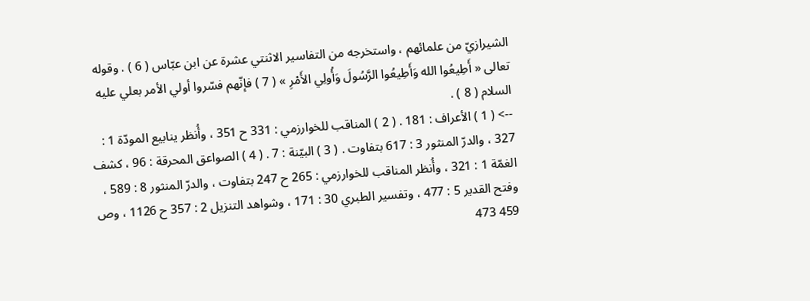الشيرازيّ من علمائهم ، واستخرجه من التفاسير الاثنتي عشرة عن ابن عبّاس ( 6 ) . وقوله تعالى « أَطِيعُوا الله وَأَطِيعُوا الرَّسُولَ وَأُولِي الأَمْرِ » ( 7 ) فإنّهم فسّروا أولي الأمر بعلي عليه السلام ( 8 ) .
--> ( 1 ) الأعراف : 181 . ( 2 ) المناقب للخوارزمي : 331 ح 351 ، وأُنظر ينابيع المودّة 1 : 327 ، والدرّ المنثور 3 : 617 بتفاوت . ( 3 ) البيّنة : 7 . ( 4 ) الصواعق المحرقة : 96 ، كشف الغمّة 1 : 321 ، وأُنظر المناقب للخوارزمي : 265 ح 247 بتفاوت ، والدرّ المنثور 8 : 589 ، وفتح القدير 5 : 477 ، وتفسير الطبري 30 : 171 ، وشواهد التنزيل 2 : 357 ح 1126 ، وص 459 473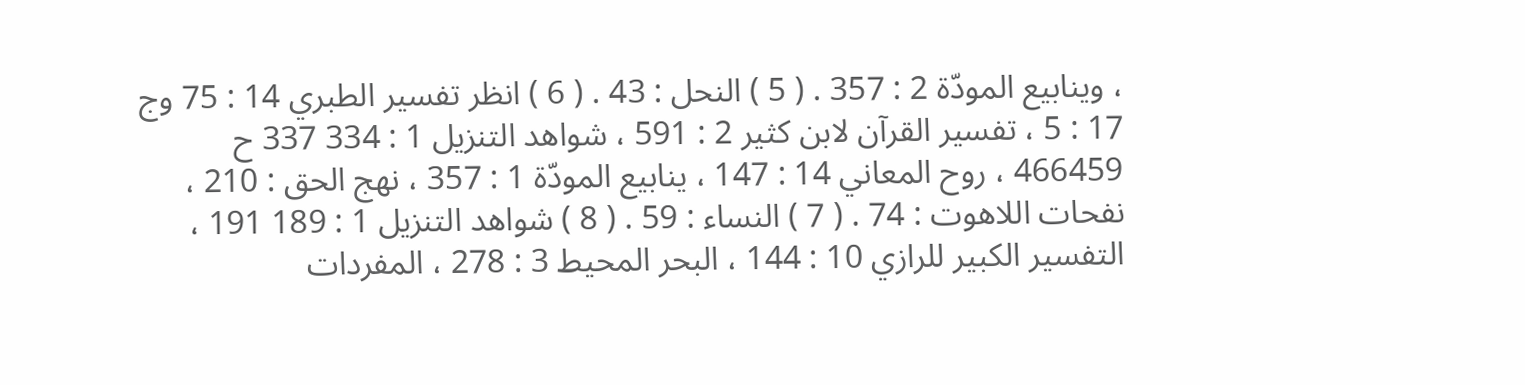، وينابيع المودّة 2 : 357 . ( 5 ) النحل : 43 . ( 6 ) انظر تفسير الطبري 14 : 75 وج 17 : 5 ، تفسير القرآن لابن كثير 2 : 591 ، شواهد التنزيل 1 : 334 337 ح 466459 ، روح المعاني 14 : 147 ، ينابيع المودّة 1 : 357 ، نهج الحق : 210 ، نفحات اللاهوت : 74 . ( 7 ) النساء : 59 . ( 8 ) شواهد التنزيل 1 : 189 191 ، التفسير الكبير للرازي 10 : 144 ، البحر المحيط 3 : 278 ، المفردات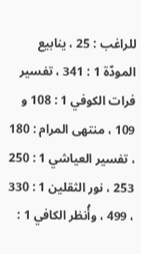للراغب : 25 ، ينابيع المودّة 1 : 341 ، تفسير فرات الكوفي 1 : 108 و 109 ، منتهى المرام : 180 ، تفسير العياشي 1 : 250 253 ، نور الثقلين 1 : 330 ، 499 ، وأُنظر الكافي 1 :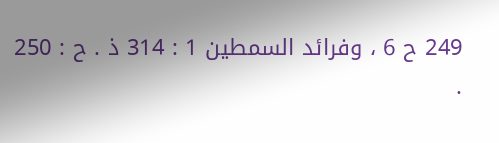249 ح 6 ، وفرائد السمطين 1 : 314 ذ . ح : 250 .